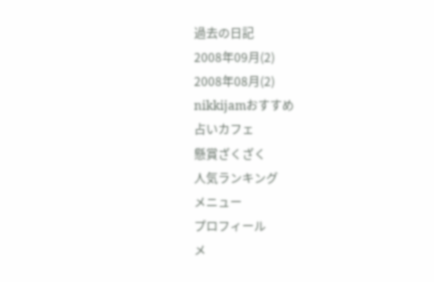過去の日記
2008年09月(2)
2008年08月(2)
nikkijamおすすめ
占いカフェ
懸賞ざくざく
人気ランキング
メニュー
プロフィール
メ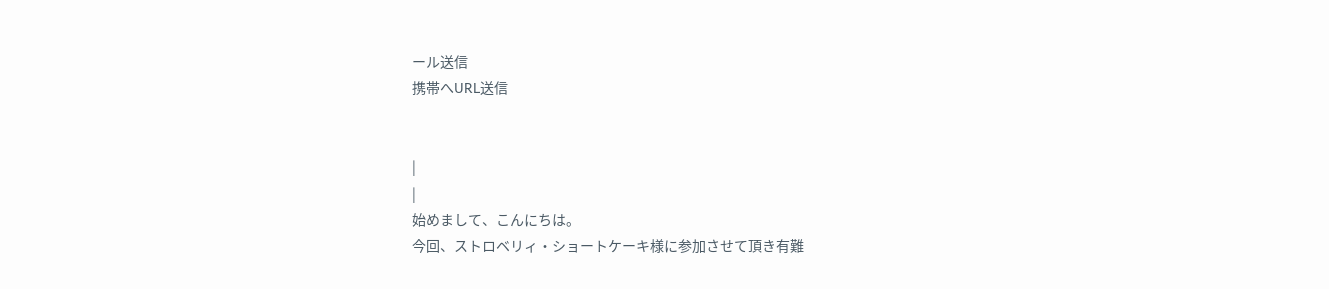ール送信
携帯へURL送信


|
|
始めまして、こんにちは。
今回、ストロベリィ・ショートケーキ様に参加させて頂き有難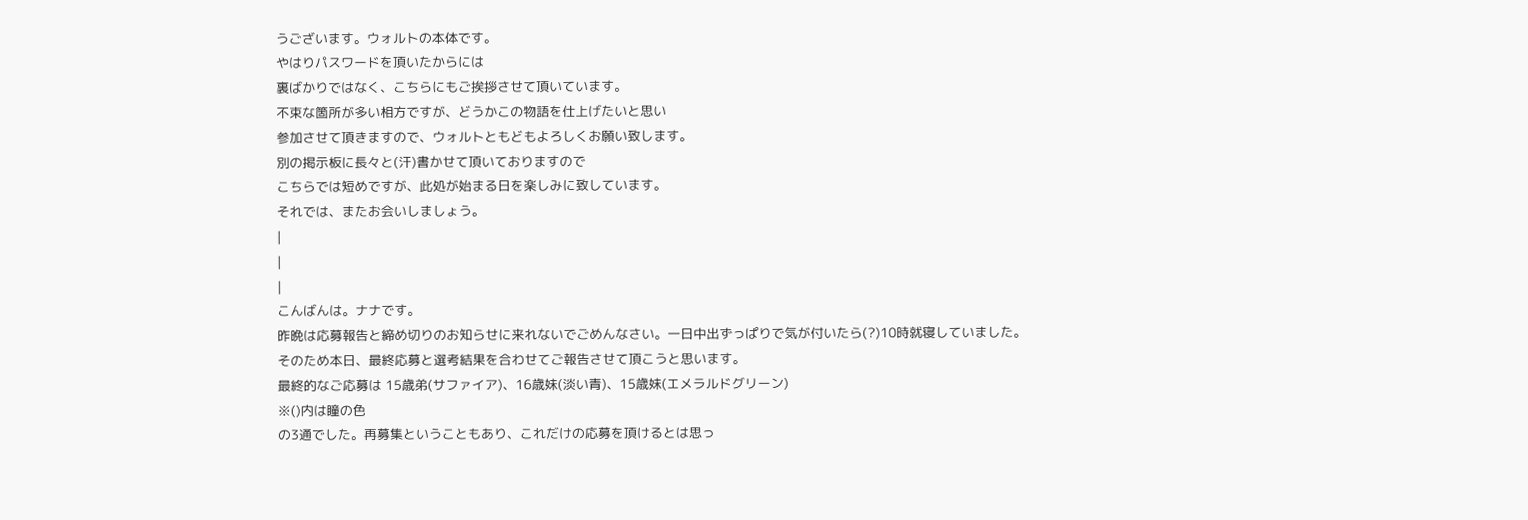うございます。ウォルトの本体です。
やはりパスワードを頂いたからには
裏ばかりではなく、こちらにもご挨拶させて頂いています。
不束な箇所が多い相方ですが、どうかこの物語を仕上げたいと思い
参加させて頂きますので、ウォルトともどもよろしくお願い致します。
別の掲示板に長々と(汗)書かせて頂いておりますので
こちらでは短めですが、此処が始まる日を楽しみに致しています。
それでは、またお会いしましょう。
|
|
|
こんばんは。ナナです。
昨晩は応募報告と締め切りのお知らせに来れないでごめんなさい。一日中出ずっぱりで気が付いたら(?)10時就寝していました。
そのため本日、最終応募と選考結果を合わせてご報告させて頂こうと思います。
最終的なご応募は 15歳弟(サファイア)、16歳妹(淡い青)、15歳妹(エメラルドグリーン)
※()内は瞳の色
の3通でした。再募集ということもあり、これだけの応募を頂けるとは思っ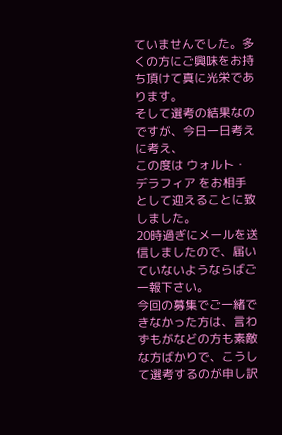ていませんでした。多くの方にご興味をお持ち頂けて真に光栄であります。
そして選考の結果なのですが、今日一日考えに考え、
この度は ウォルト・デラフィア をお相手として迎えることに致しました。
20時過ぎにメールを送信しましたので、届いていないようならばご一報下さい。
今回の募集でご一緒できなかった方は、言わずもがなどの方も素敵な方ばかりで、こうして選考するのが申し訳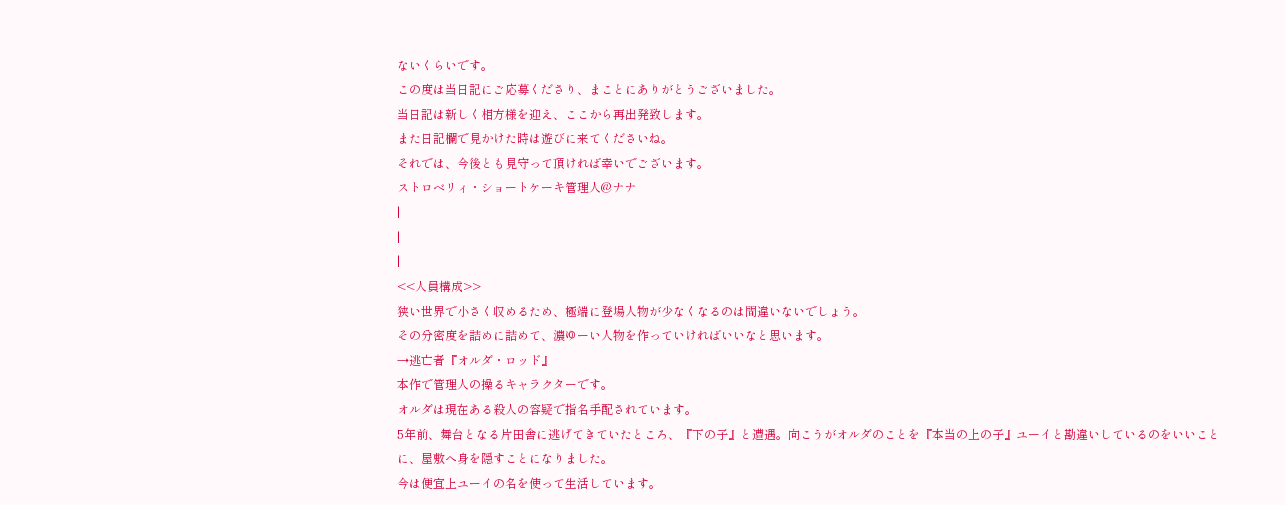ないくらいです。
この度は当日記にご応募くださり、まことにありがとうございました。
当日記は新しく相方様を迎え、ここから再出発致します。
また日記欄で見かけた時は遊びに来てくださいね。
それでは、今後とも見守って頂ければ幸いでございます。
ストロベリィ・ショートケーキ管理人@ナナ
|
|
|
<<人員構成>>
狭い世界で小さく収めるため、極端に登場人物が少なくなるのは間違いないでしょう。
その分密度を詰めに詰めて、濃ゆーい人物を作っていければいいなと思います。
→逃亡者『オルダ・ロッド』
本作で管理人の操るキャラクターです。
オルダは現在ある殺人の容疑で指名手配されています。
5年前、舞台となる片田舎に逃げてきていたところ、『下の子』と遭遇。向こうがオルダのことを『本当の上の子』ユーイと勘違いしているのをいいことに、屋敷へ身を隠すことになりました。
今は便宜上ユーイの名を使って生活しています。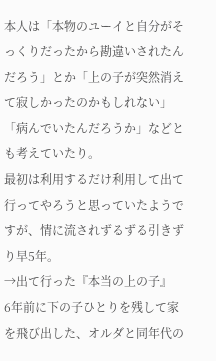本人は「本物のユーイと自分がそっくりだったから勘違いされたんだろう」とか「上の子が突然消えて寂しかったのかもしれない」「病んでいたんだろうか」などとも考えていたり。
最初は利用するだけ利用して出て行ってやろうと思っていたようですが、情に流されずるずる引きずり早5年。
→出て行った『本当の上の子』
6年前に下の子ひとりを残して家を飛び出した、オルダと同年代の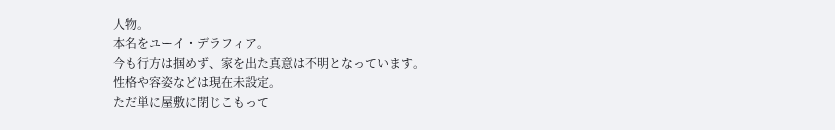人物。
本名をユーイ・デラフィア。
今も行方は掴めず、家を出た真意は不明となっています。
性格や容姿などは現在未設定。
ただ単に屋敷に閉じこもって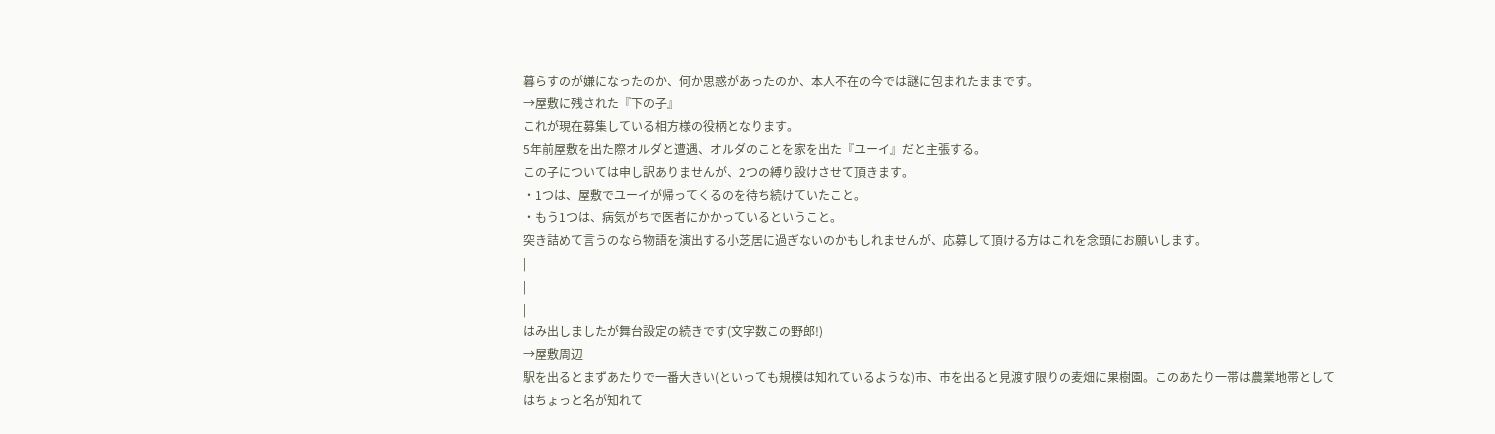暮らすのが嫌になったのか、何か思惑があったのか、本人不在の今では謎に包まれたままです。
→屋敷に残された『下の子』
これが現在募集している相方様の役柄となります。
5年前屋敷を出た際オルダと遭遇、オルダのことを家を出た『ユーイ』だと主張する。
この子については申し訳ありませんが、2つの縛り設けさせて頂きます。
・1つは、屋敷でユーイが帰ってくるのを待ち続けていたこと。
・もう1つは、病気がちで医者にかかっているということ。
突き詰めて言うのなら物語を演出する小芝居に過ぎないのかもしれませんが、応募して頂ける方はこれを念頭にお願いします。
|
|
|
はみ出しましたが舞台設定の続きです(文字数この野郎!)
→屋敷周辺
駅を出るとまずあたりで一番大きい(といっても規模は知れているような)市、市を出ると見渡す限りの麦畑に果樹園。このあたり一帯は農業地帯としてはちょっと名が知れて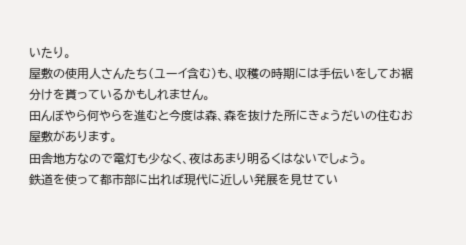いたり。
屋敷の使用人さんたち(ユーイ含む)も、収穫の時期には手伝いをしてお裾分けを貰っているかもしれません。
田んぼやら何やらを進むと今度は森、森を抜けた所にきょうだいの住むお屋敷があります。
田舎地方なので電灯も少なく、夜はあまり明るくはないでしょう。
鉄道を使って都市部に出れば現代に近しい発展を見せてい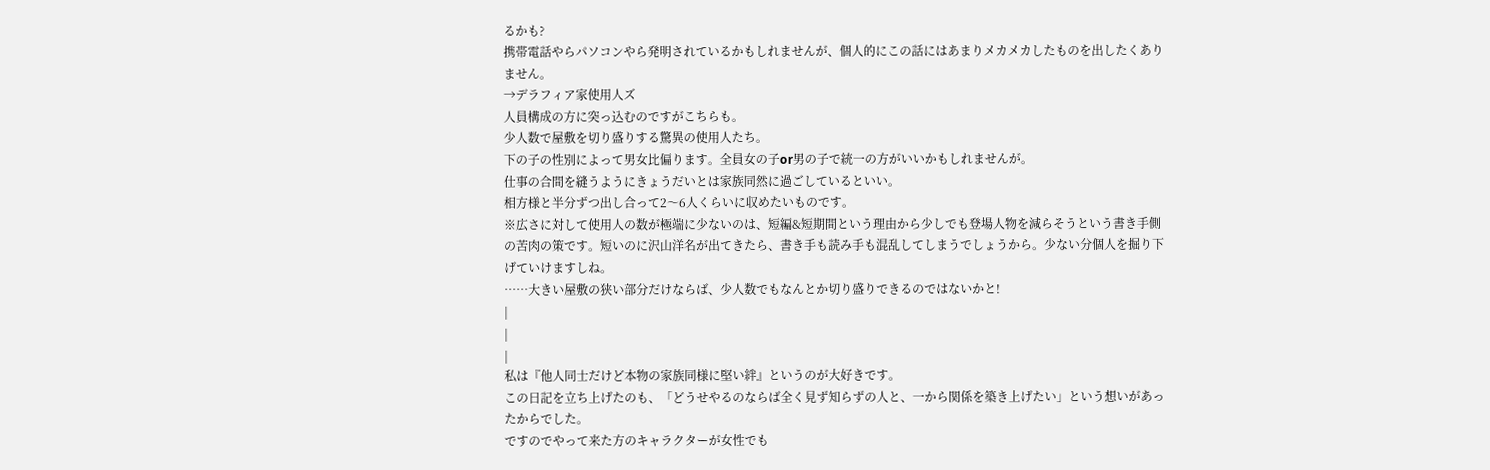るかも?
携帯電話やらパソコンやら発明されているかもしれませんが、個人的にこの話にはあまりメカメカしたものを出したくありません。
→デラフィア家使用人ズ
人員構成の方に突っ込むのですがこちらも。
少人数で屋敷を切り盛りする驚異の使用人たち。
下の子の性別によって男女比偏ります。全員女の子or男の子で統一の方がいいかもしれませんが。
仕事の合間を縫うようにきょうだいとは家族同然に過ごしているといい。
相方様と半分ずつ出し合って2〜6人くらいに収めたいものです。
※広さに対して使用人の数が極端に少ないのは、短編&短期間という理由から少しでも登場人物を減らそうという書き手側の苦肉の策です。短いのに沢山洋名が出てきたら、書き手も読み手も混乱してしまうでしょうから。少ない分個人を掘り下げていけますしね。
……大きい屋敷の狭い部分だけならば、少人数でもなんとか切り盛りできるのではないかと!
|
|
|
私は『他人同士だけど本物の家族同様に堅い絆』というのが大好きです。
この日記を立ち上げたのも、「どうせやるのならば全く見ず知らずの人と、一から関係を築き上げたい」という想いがあったからでした。
ですのでやって来た方のキャラクターが女性でも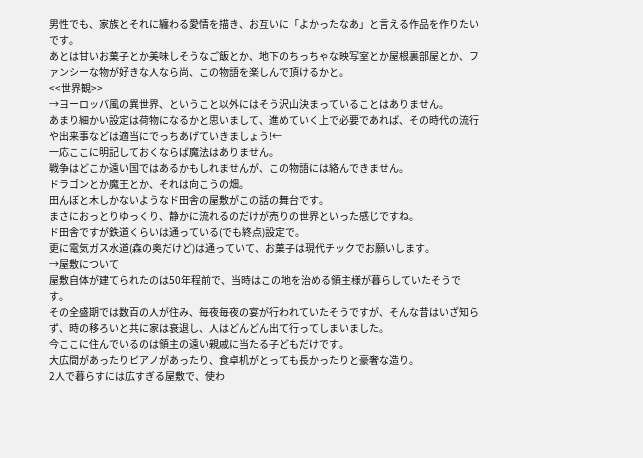男性でも、家族とそれに纏わる愛情を描き、お互いに「よかったなあ」と言える作品を作りたいです。
あとは甘いお菓子とか美味しそうなご飯とか、地下のちっちゃな映写室とか屋根裏部屋とか、ファンシーな物が好きな人なら尚、この物語を楽しんで頂けるかと。
<<世界観>>
→ヨーロッパ風の異世界、ということ以外にはそう沢山決まっていることはありません。
あまり細かい設定は荷物になるかと思いまして、進めていく上で必要であれば、その時代の流行や出来事などは適当にでっちあげていきましょう!←
一応ここに明記しておくならば魔法はありません。
戦争はどこか遠い国ではあるかもしれませんが、この物語には絡んできません。
ドラゴンとか魔王とか、それは向こうの畑。
田んぼと木しかないようなド田舎の屋敷がこの話の舞台です。
まさにおっとりゆっくり、静かに流れるのだけが売りの世界といった感じですね。
ド田舎ですが鉄道くらいは通っている(でも終点)設定で。
更に電気ガス水道(森の奥だけど)は通っていて、お菓子は現代チックでお願いします。
→屋敷について
屋敷自体が建てられたのは50年程前で、当時はこの地を治める領主様が暮らしていたそうです。
その全盛期では数百の人が住み、毎夜毎夜の宴が行われていたそうですが、そんな昔はいざ知らず、時の移ろいと共に家は衰退し、人はどんどん出て行ってしまいました。
今ここに住んでいるのは領主の遠い親戚に当たる子どもだけです。
大広間があったりピアノがあったり、食卓机がとっても長かったりと豪奢な造り。
2人で暮らすには広すぎる屋敷で、使わ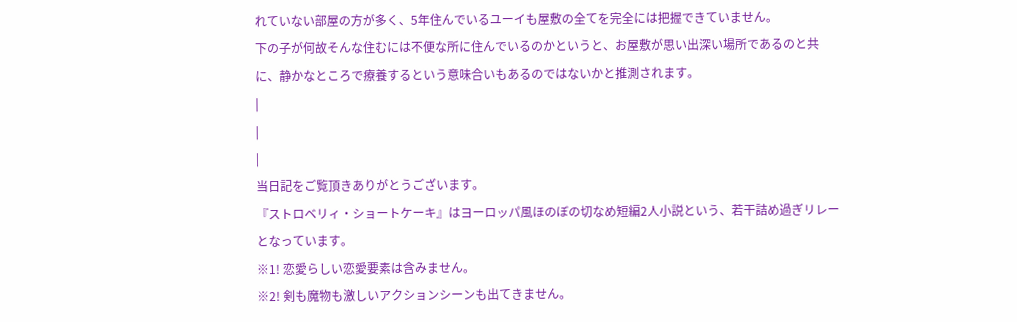れていない部屋の方が多く、5年住んでいるユーイも屋敷の全てを完全には把握できていません。
下の子が何故そんな住むには不便な所に住んでいるのかというと、お屋敷が思い出深い場所であるのと共に、静かなところで療養するという意味合いもあるのではないかと推測されます。
|
|
|
当日記をご覧頂きありがとうございます。
『ストロベリィ・ショートケーキ』はヨーロッパ風ほのぼの切なめ短編2人小説という、若干詰め過ぎリレーとなっています。
※1! 恋愛らしい恋愛要素は含みません。
※2! 剣も魔物も激しいアクションシーンも出てきません。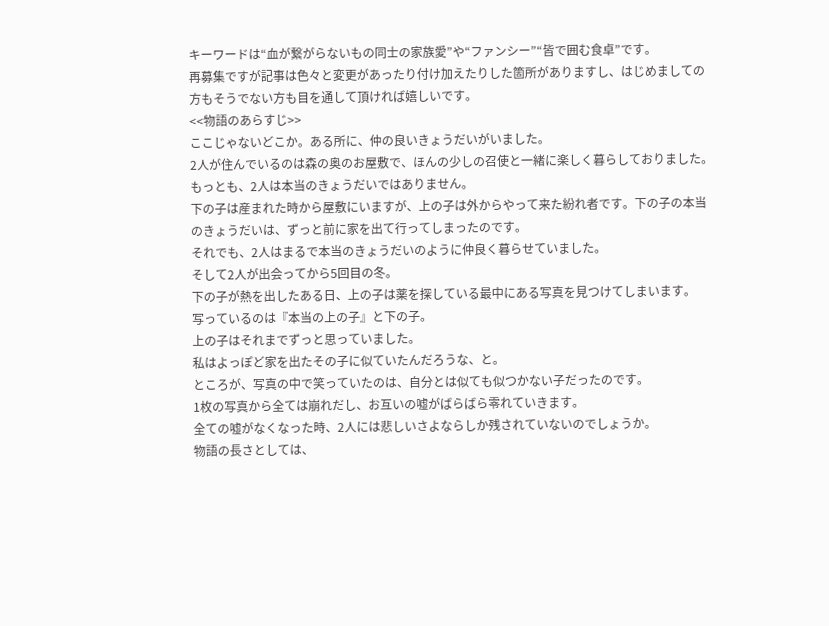キーワードは“血が繋がらないもの同士の家族愛”や“ファンシー”“皆で囲む食卓”です。
再募集ですが記事は色々と変更があったり付け加えたりした箇所がありますし、はじめましての方もそうでない方も目を通して頂ければ嬉しいです。
<<物語のあらすじ>>
ここじゃないどこか。ある所に、仲の良いきょうだいがいました。
2人が住んでいるのは森の奥のお屋敷で、ほんの少しの召使と一緒に楽しく暮らしておりました。
もっとも、2人は本当のきょうだいではありません。
下の子は産まれた時から屋敷にいますが、上の子は外からやって来た紛れ者です。下の子の本当のきょうだいは、ずっと前に家を出て行ってしまったのです。
それでも、2人はまるで本当のきょうだいのように仲良く暮らせていました。
そして2人が出会ってから5回目の冬。
下の子が熱を出したある日、上の子は薬を探している最中にある写真を見つけてしまいます。
写っているのは『本当の上の子』と下の子。
上の子はそれまでずっと思っていました。
私はよっぽど家を出たその子に似ていたんだろうな、と。
ところが、写真の中で笑っていたのは、自分とは似ても似つかない子だったのです。
1枚の写真から全ては崩れだし、お互いの嘘がばらばら零れていきます。
全ての嘘がなくなった時、2人には悲しいさよならしか残されていないのでしょうか。
物語の長さとしては、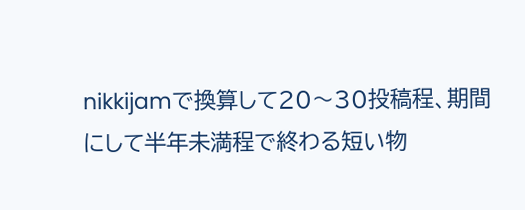nikkijamで換算して20〜30投稿程、期間にして半年未満程で終わる短い物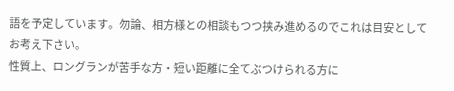語を予定しています。勿論、相方様との相談もつつ挟み進めるのでこれは目安としてお考え下さい。
性質上、ロングランが苦手な方・短い距離に全てぶつけられる方に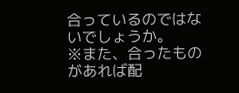合っているのではないでしょうか。
※また、合ったものがあれば配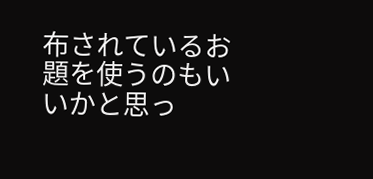布されているお題を使うのもいいかと思っ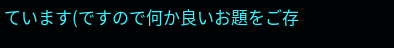ています(ですので何か良いお題をご存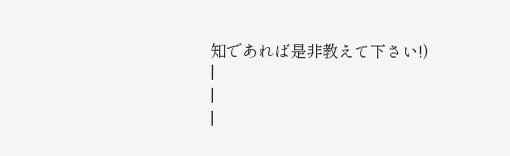知であれば是非教えて下さい!)
|
|
|